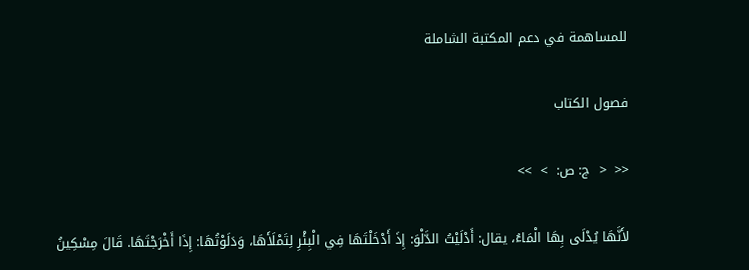للمساهمة في دعم المكتبة الشاملة

فصول الكتاب

<<  <  ج: ص:  >  >>

لأَنَّهَا يُدْلَى بِهَا الْمَاءُ، يقال: أَدْلَيْتُ الدَّلْوَ: إِذَ أَدْخَلْتَهَا فِي الْبِئْرِ لِتَمْلَأَهَا، وَدَلَوْتُهَا: إِذَا أَخْرَجْتَهَا. قَالَ مِسْكِينُ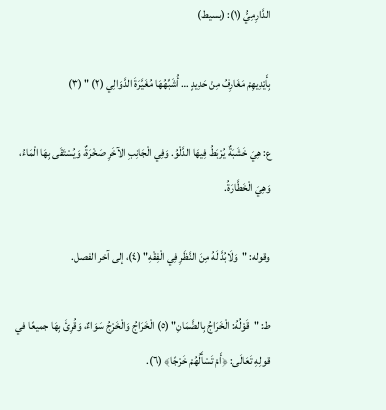الدَّارِمِيُّ (١): (بسيط)

بِأَيْدِيهِمْ مَغَارِفُ مِنْ حَدِيدٍ … أُشَبِّهُهَا مُغَيَّرَةَ الدَّوَالِي (٢) " (٣)

ع: هِيَ خَشَبَةٌ يُرْبَطُ فِيهَا الدَّلْوُ. وَفِي الْجَانِبِ الآخَرِ صَخْرَةٌ، وَيُسْتَقَى بِهَا الْمَاءُ، وَهِيَ الْخَطَّارَةُ.

وقوله: "وَلَابُدَّ لَهُ مِنَ النَّظَرِ فِي الْفِقْهِ" (٤)، إلى آخر الفصل.

ط: "قَوْلُهُ: الْخَرَاجُ بِالضَّمَانِ" (٥) الْخَرَاجُ وَالْخَرْجُ سَوَاءٌ، وَقُرِئَ بِهَا جميعًا في قولِهِ تَعَالَى: ﴿أَمْ تَسْأَلُهُمْ خَرْجًا﴾ (٦).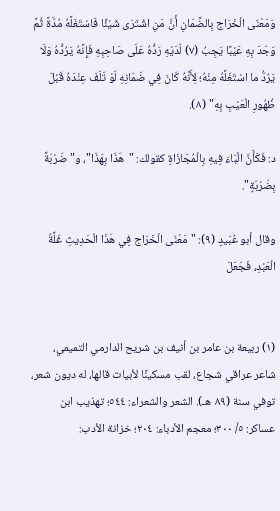وَمَعْنَى الْخَرَاج بِالضَّمَانِ أَنَّ مَنِ اشْتَرَى شَيْئًا فَاسْتَغَلَّهُ مُدَّةً ثُمَّ وَجَدَ بِهِ عَيْبًا يَجِبُ (٧) لَدَيْهِ رَدُّهُ عَلَى صَاحِبِهِ فَإِنَّهُ يَرُدُّهُ وَلَا يَرُدُّ ما اسْتَغَلَّهُ مِنْهُ؛ لِأَنَّهُ كَانَ فِي ضَمَانِهِ لَوْ تَلَفَ عِنْدَهُ قَبْلَ ظُهُورِ الْعَيْبِ بِهِ" (٨).

د: فَكَأَنَّ الْبَاءَ فِيهِ بِالْمُجَازَاةِ كقولك: "هَذَا بِهَذَا"، و"ضَرْبَةً بِضَرْبَةٍ".

وقال أبو عُبَيدٍ (٩): "مَعْنَى الْخَرَاج فِي هَذَا الْحَدِيثِ غَلَّةُ الْعَبْدِ، فَجَعَلَ


(١) ربيعة بن عامر بن أنيف بن شريح الدارمي التميمي، شاعر عراقي شجاع، لقب مسكينًا لأبيات قالها، له ديون شعر، توفي سنة (٨٩ هـ). الشعر والشعراء: ٥٤٤؛ تهذيب ابن عساكر: ٥/ ٣٠٠؛ معجم الأدباء: ٢٠٤؛ خزانة الأدب: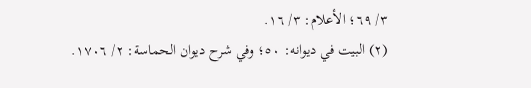٣/ ٦٩؛ الأعلام: ٣/ ١٦.
(٢) البيت في ديوانه: ٥٠؛ وفي شرح ديوان الحماسة: ٢/ ١٧٠٦.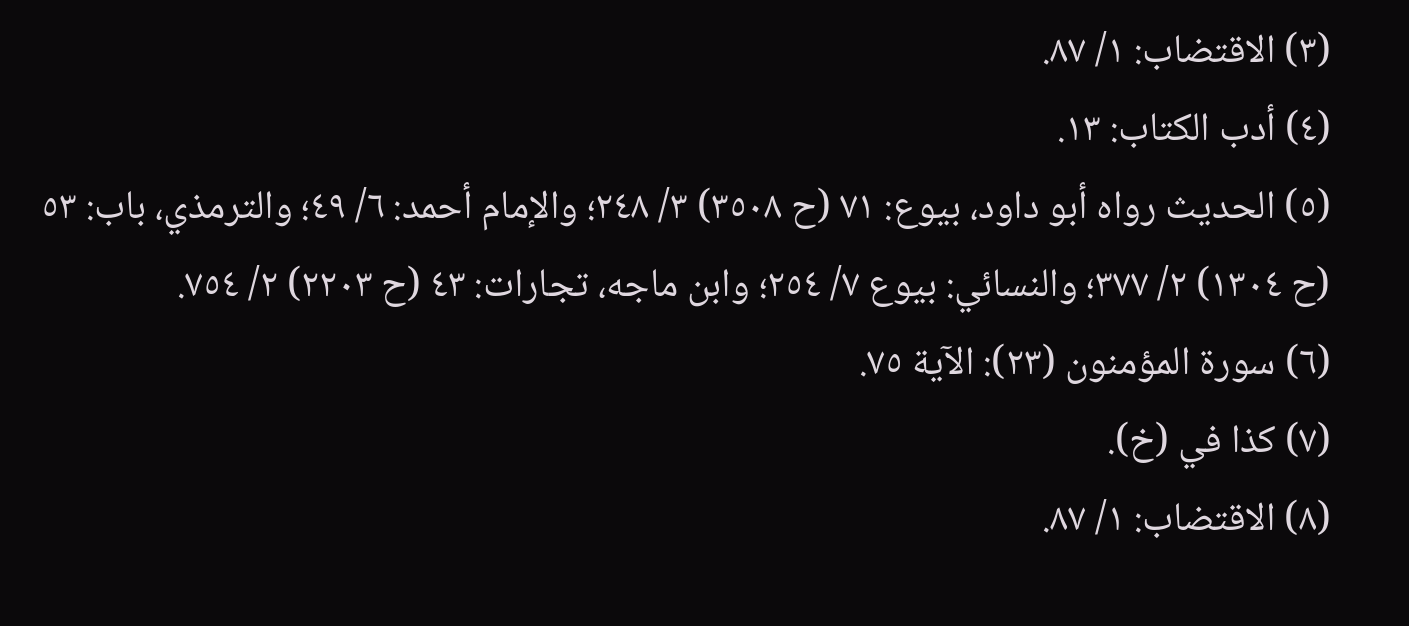(٣) الاقتضاب: ١/ ٨٧.
(٤) أدب الكتاب: ١٣.
(٥) الحديث رواه أبو داود، بيوع: ٧١ (ح ٣٥٠٨) ٣/ ٢٤٨؛ والإمام أحمد: ٦/ ٤٩؛ والترمذي، باب: ٥٣ (ح ١٣٠٤) ٢/ ٣٧٧؛ والنسائي: بيوع ٧/ ٢٥٤؛ وابن ماجه، تجارات: ٤٣ (ح ٢٢٠٣) ٢/ ٧٥٤.
(٦) سورة المؤمنون (٢٣): الآية ٧٥.
(٧) كذا في (خ).
(٨) الاقتضاب: ١/ ٨٧.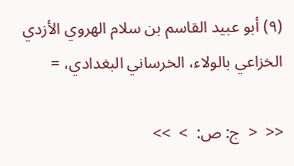(٩) أبو عبيد القاسم بن سلام الهروي الأزدي الخزاعي بالولاء، الخرساني البغدادي، =

<<  <  ج: ص:  >  >>